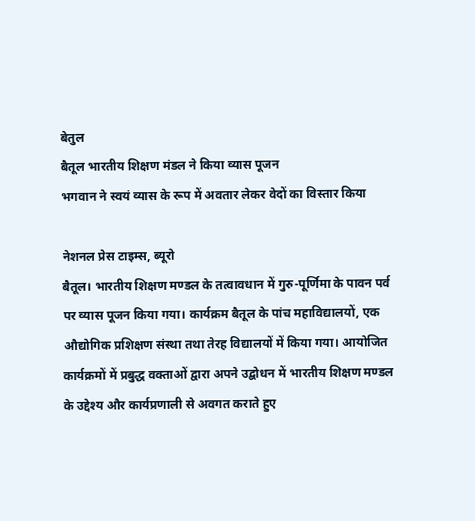बेतुल
बैतूल भारतीय शिक्षण मंडल ने किया व्यास पूजन
भगवान ने स्वयं व्यास के रूप में अवतार लेकर वेदों का विस्तार किया

नेशनल प्रेस टाइम्स, ब्यूरो
बैतूल। भारतीय शिक्षण मण्डल के तत्वावधान में गुरु-पूर्णिमा के पावन पर्व पर व्यास पूजन किया गया। कार्यक्रम बैतूल के पांच महाविद्यालयों, एक औद्योगिक प्रशिक्षण संस्था तथा तेरह विद्यालयों में किया गया। आयोजित कार्यक्रमों में प्रबुद्ध वक्ताओं द्वारा अपने उद्बोधन में भारतीय शिक्षण मण्डल के उद्देश्य और कार्यप्रणाली से अवगत कराते हुए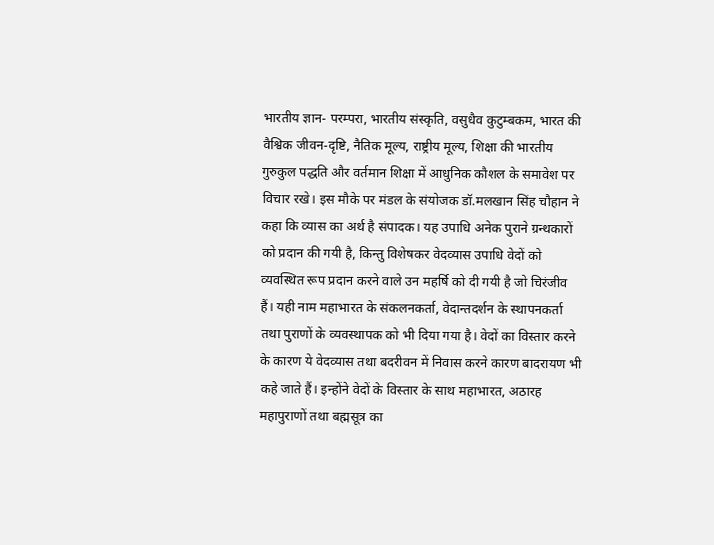भारतीय ज्ञान- परम्परा, भारतीय संस्कृति, वसुधैव कुटुम्बकम, भारत की वैश्विक जीवन-दृष्टि, नैतिक मूल्य, राष्ट्रीय मूल्य, शिक्षा की भारतीय गुरुकुल पद्धति और वर्तमान शिक्षा में आधुनिक कौशल के समावेश पर विचार रखे। इस मौके पर मंडल के संयोजक डॉ.मलखान सिंह चौहान ने कहा कि व्यास का अर्थ है संपादक। यह उपाधि अनेक पुराने ग्रन्थकारों को प्रदान की गयी है, किन्तु विशेषकर वेदव्यास उपाधि वेदों को व्यवस्थित रूप प्रदान करने वाले उन महर्षि को दी गयी है जो चिरंजीव हैं। यही नाम महाभारत के संकलनकर्ता, वेदान्तदर्शन के स्थापनकर्ता तथा पुराणों के व्यवस्थापक को भी दिया गया है। वेदों का विस्तार करने के कारण ये वेदव्यास तथा बदरीवन में निवास करने कारण बादरायण भी कहे जाते हैं। इन्होंने वेदों के विस्तार के साथ महाभारत, अठारह महापुराणों तथा बह्मसूत्र का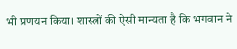भी प्रणयन किया। शास्त्रों की ऐसी मान्यता है कि भगवान ने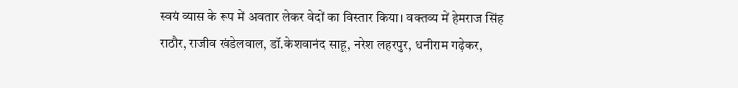स्वयं व्यास के रूप में अवतार लेकर वेदों का विस्तार किया। वक्तव्य में हेमराज सिंह राठौर, राजीव खंडेलवाल, डॉ.केशवानंद साहू, नरेश लहरपुर, धनीराम गढ़ेकर,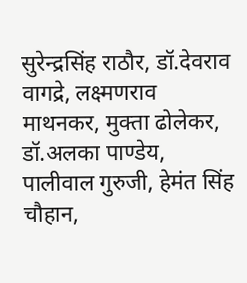सुरेन्द्रसिंह राठौर, डॉ.देवराव वागद्रे, लक्ष्मणराव माथनकर, मुक्ता ढोलेकर, डॉ.अलका पाण्डेय, पालीवाल गुरुजी, हेमंत सिंह चौहान,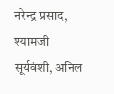नरेन्द्र प्रसाद, श्यामजी सूर्यवंशी, अनिल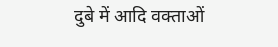दुबे में आदि वक्ताओं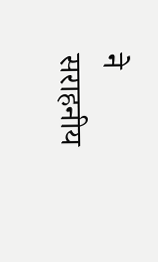ने सराहनीय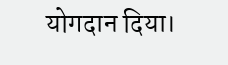योगदान दिया।